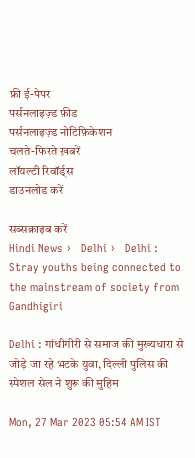फ्री ई-पेपर
पर्सनलाइज़्ड फ़ीड
पर्सनलाइज़्ड नोटिफ़िकेशन
चलते-फिरते ख़बरें
लॉयल्टी रिवॉर्ड्स
डाउनलोड करें

सब्सक्राइब करें
Hindi News ›   Delhi ›   Delhi :  Stray youths being connected to the mainstream of society from Gandhigiri

Delhi : गांधीगीरी से समाज की मुख्यधारा से जोड़े जा रहे भटके युवा, दिल्ली पुलिस की स्पेशल सेल ने शुरू की मुहिम

Mon, 27 Mar 2023 05:54 AM IST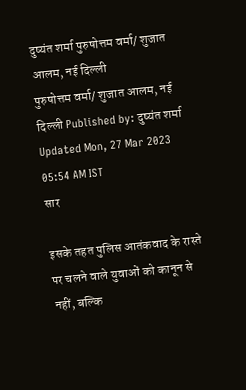दुष्यंत शर्मा पुरुषोत्तम वर्मा/ शुजात आलम, नई दिल्ली
पुरुषोत्तम वर्मा/ शुजात आलम, नई दिल्ली Published by: दुष्यंत शर्मा Updated Mon, 27 Mar 2023 05:54 AM IST
सार

इसके तहत पुलिस आतंकवाद के रास्ते पर चलने वाले युवाओं को कानून से नहीं, बल्कि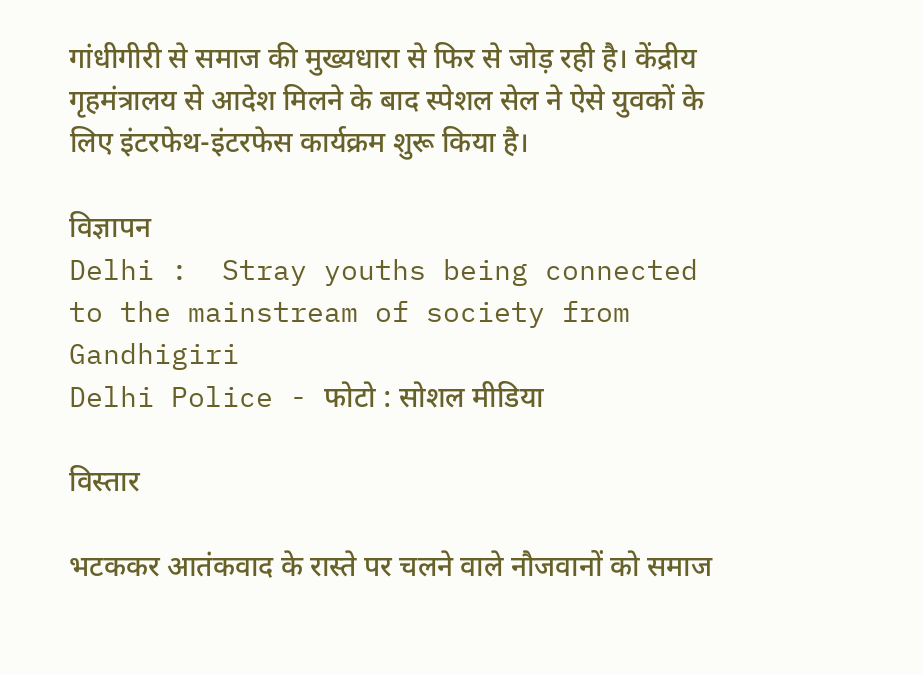गांधीगीरी से समाज की मुख्यधारा से फिर से जोड़ रही है। केंद्रीय गृहमंत्रालय से आदेश मिलने के बाद स्पेशल सेल ने ऐसे युवकों के लिए इंटरफेथ-इंटरफेस कार्यक्रम शुरू किया है।

विज्ञापन
Delhi :  Stray youths being connected to the mainstream of society from Gandhigiri
Delhi Police - फोटो : सोशल मीडिया

विस्तार

भटककर आतंकवाद के रास्ते पर चलने वाले नौजवानों को समाज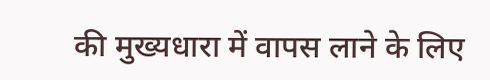की मुख्यधारा में वापस लाने के लिए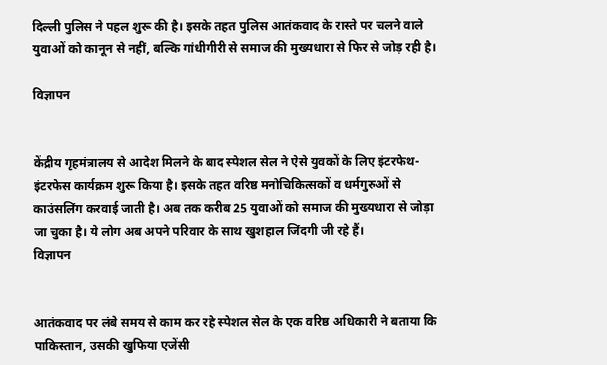दिल्ली पुलिस ने पहल शुरू की है। इसके तहत पुलिस आतंकवाद के रास्ते पर चलने वाले युवाओं को कानून से नहीं, बल्कि गांधीगीरी से समाज की मुख्यधारा से फिर से जोड़ रही है।

विज्ञापन


केंद्रीय गृहमंत्रालय से आदेश मिलने के बाद स्पेशल सेल ने ऐसे युवकों के लिए इंटरफेथ-इंटरफेस कार्यक्रम शुरू किया है। इसके तहत वरिष्ठ मनोचिकित्सकों व धर्मगुरुओं से काउंसलिंग करवाई जाती है। अब तक करीब 25 युवाओं को समाज की मुख्यधारा से जोड़ा जा चुका है। ये लोग अब अपने परिवार के साथ खुशहाल जिंदगी जी रहे हैं।
विज्ञापन


आतंकवाद पर लंबे समय से काम कर रहे स्पेशल सेल के एक वरिष्ठ अधिकारी ने बताया कि पाकिस्तान, उसकी खुफिया एजेंसी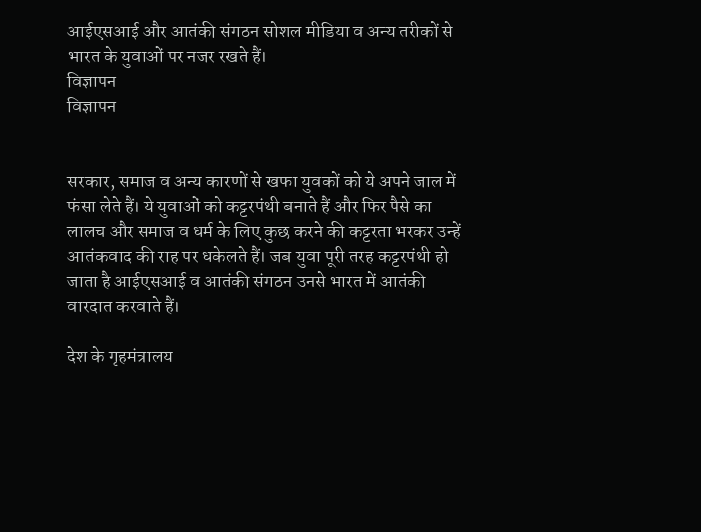आईएसआई और आतंकी संगठन सोशल मीडिया व अन्य तरीकों से भारत के युवाओं पर नजर रखते हैं।
विज्ञापन
विज्ञापन


सरकार, समाज व अन्य कारणों से खफा युवकों को ये अपने जाल में फंसा लेते हैं। ये युवाओं को कट्टरपंथी बनाते हैं और फिर पैसे का लालच और समाज व धर्म के लिए कुछ करने की कट्टरता भरकर उन्हें आतंकवाद की राह पर धकेलते हैं। जब युवा पूरी तरह कट्टरपंथी हो जाता है आईएसआई व आतंकी संगठन उनसे भारत में आतंकी वारदात करवाते हैं।

देश के गृहमंत्रालय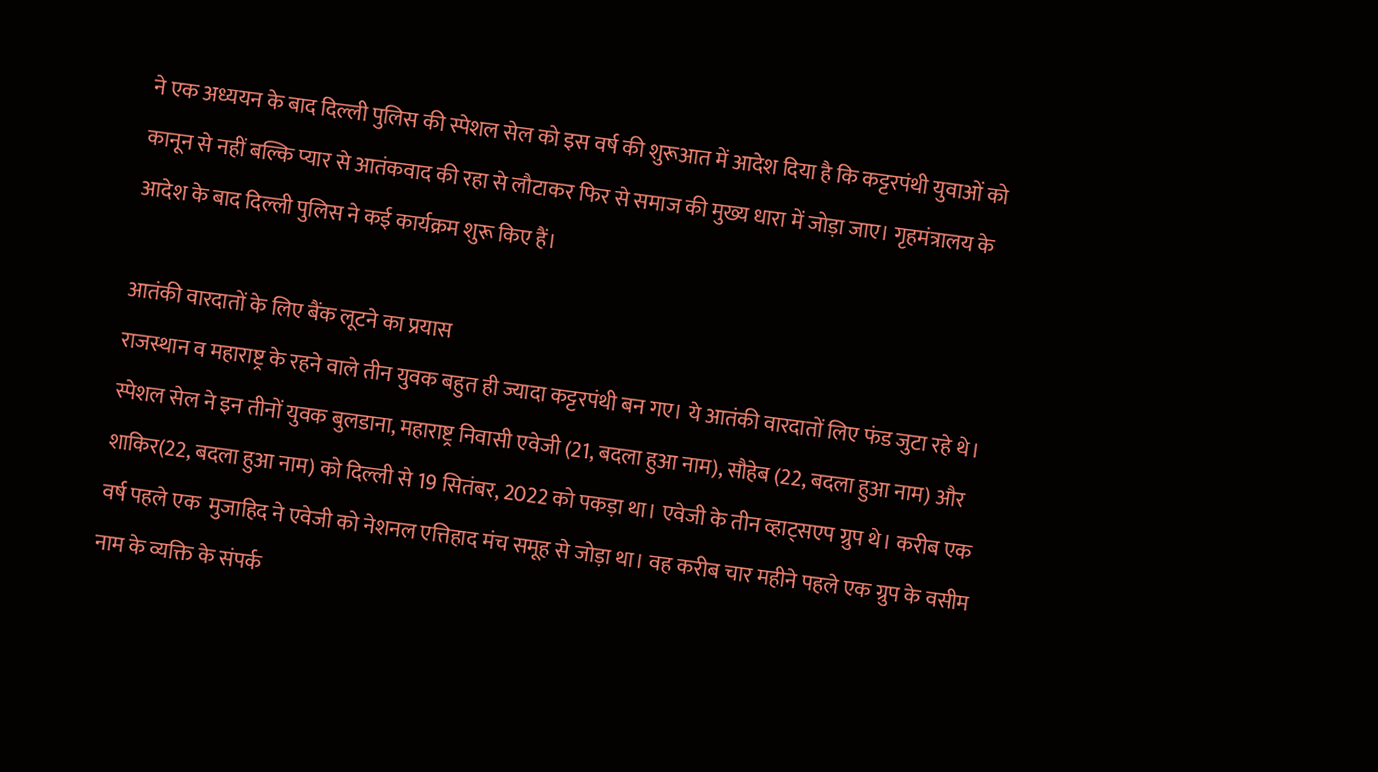ने एक अध्ययन के बाद दिल्ली पुलिस की स्पेशल सेल को इस वर्ष की शुरूआत में आदेश दिया है कि कट्टरपंथी युवाओं को कानून से नहीं बल्कि प्यार से आतंकवाद की रहा से लौटाकर फिर से समाज की मुख्य धारा में जोड़ा जाए। गृहमंत्रालय के आदेश के बाद दिल्ली पुलिस ने कई कार्यक्रम शुरू किए हैं।

आतंकी वारदातों के लिए बैंक लूटने का प्रयास
राजस्थान व महाराष्ट्र के रहने वाले तीन युवक बहुत ही ज्यादा कट्टरपंथी बन गए। ये आतंकी वारदातों लिए फंड जुटा रहे थे। स्पेशल सेल ने इन तीनों युवक बुलडाना, महाराष्ट्र निवासी एवेजी (21, बदला हुआ नाम), सौहेब (22, बदला हुआ नाम) और शाकिर(22, बदला हुआ नाम) को दिल्ली से 19 सितंबर, 2022 को पकड़ा था। एवेजी के तीन व्हाट्सएप ग्रुप थे। करीब एक वर्ष पहले एक  मुजाहिद ने एवेजी को नेशनल एत्तिहाद मंच समूह से जोड़ा था। वह करीब चार महीने पहले एक ग्रुप के वसीम नाम के व्यक्ति के संपर्क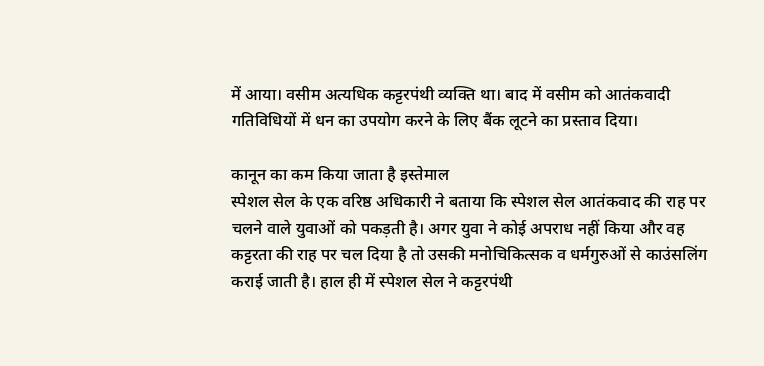में आया। वसीम अत्यधिक कट्टरपंथी व्यक्ति था। बाद में वसीम को आतंकवादी गतिविधियों में धन का उपयोग करने के लिए बैंक लूटने का प्रस्ताव दिया।

कानून का कम किया जाता है इस्तेमाल
स्पेशल सेल के एक वरिष्ठ अधिकारी ने बताया कि स्पेशल सेल आतंकवाद की राह पर चलने वाले युवाओं को पकड़ती है। अगर युवा ने कोई अपराध नहीं किया और वह कट्टरता की राह पर चल दिया है तो उसकी मनोचिकित्सक व धर्मगुरुओं से काउंसलिंग कराई जाती है। हाल ही में स्पेशल सेल ने कट्टरपंथी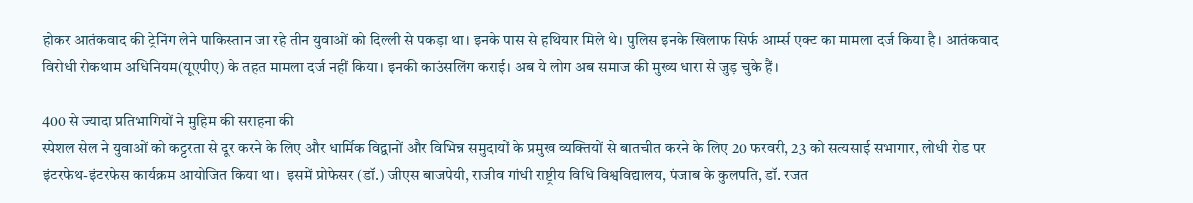होकर आतंकवाद की ट्रेनिंग लेने पाकिस्तान जा रहे तीन युवाओं को दिल्ली से पकड़ा था। इनके पास से हथियार मिले थे। पुलिस इनके खिलाफ सिर्फ आर्म्स एक्ट का मामला दर्ज किया है। आतंकवाद विरोधी रोकथाम अधिनियम(यूएपीए) के तहत मामला दर्ज नहीं किया। इनकी काउंसलिंग कराई। अब ये लोग अब समाज की मुख्य धारा से जुड़ चुके हैं।

400 से ज्यादा प्रतिभागियों ने मुहिम की सराहना की
स्पेशल सेल ने युवाओं को कट्टरता से दूर करने के लिए और धार्मिक विद्वानों और विभिन्न समुदायों के प्रमुख व्यक्तियों से बातचीत करने के लिए 20 फरवरी, 23 को सत्यसाई सभागार, लोधी रोड पर इंटरफेथ-इंटरफेस कार्यक्रम आयोजित किया था।  इसमें प्रोफेसर (डॉ.) जीएस बाजपेयी, राजीव गांधी राष्ट्रीय विधि विश्वविद्यालय, पंजाब के कुलपति, डॉ. रजत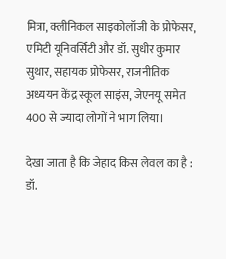मित्रा, क्लीनिकल साइकोलॉजी के प्रोफेसर, एमिटी यूनिवर्सिटी और डॉ. सुधीर कुमार सुथार, सहायक प्रोफेसर, राजनीतिक अध्ययन केंद्र स्कूल साइंस, जेएनयू समेत 400 से ज्यादा लोगों ने भाग लिया।

देखा जाता है कि जेहाद किस लेवल का है : डॉ.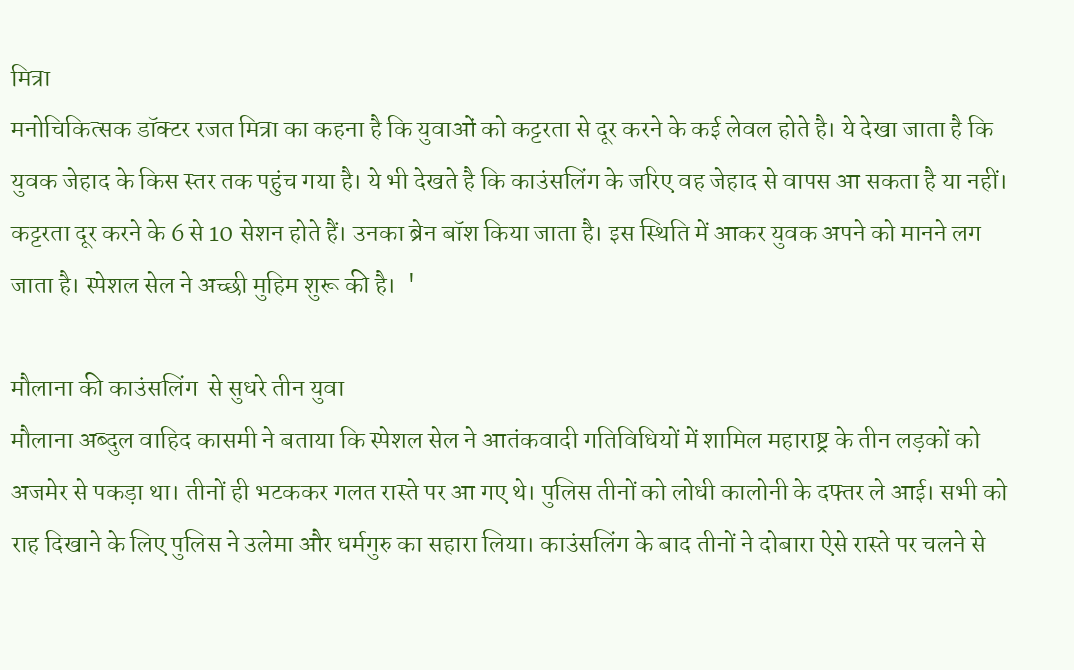मित्रा
मनोचिकित्सक डॉक्टर रजत मित्रा का कहना है कि युवाओं को कट्टरता से दूर करने के कई लेवल होते है। ये देखा जाता है कि युवक जेहाद के किस स्तर तक पहुंच गया है। ये भी देखते है कि काउंसलिंग के जरिए वह जेहाद से वापस आ सकता है या नहीं। कट्टरता दूर करने के 6 से 10 सेशन होते हैं। उनका ब्रेन बॉश किया जाता है। इस स्थिति में आकर युवक अपने को मानने लग जाता है। स्पेशल सेल ने अच्छी मुहिम शुरू की है।  '

मौलाना की काउंसलिंग  से सुधरे तीन युवा
मौलाना अब्दुल वाहिद कासमी ने बताया कि स्पेशल सेल ने आतंकवादी गतिविधियों में शामिल महाराष्ट्र के तीन लड़कों को अजमेर से पकड़ा था। तीनों ही भटककर गलत रास्ते पर आ गए थे। पुलिस तीनों को लोधी कालोनी के दफ्तर ले आई। सभी को राह दिखाने के लिए पुलिस ने उलेमा और धर्मगुरु का सहारा लिया। काउंसलिंग के बाद तीनों ने दोबारा ऐसे रास्ते पर चलने से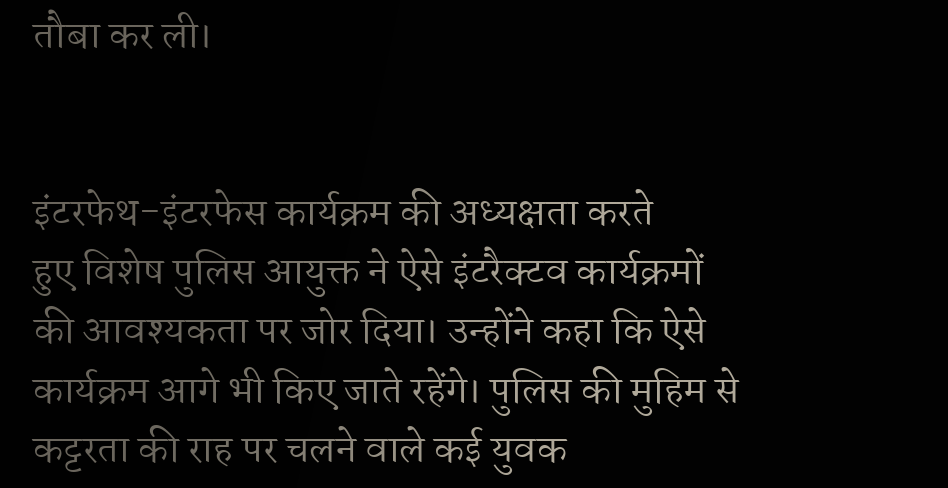तौबा कर ली।


इंटरफेथ-इंटरफेस कार्यक्रम की अध्यक्षता करते
हुए विशेष पुलिस आयुक्त ने ऐसे इंटरैक्टव कार्यक्रमों
की आवश्यकता पर जोर दिया। उन्होंने कहा कि ऐसे कार्यक्रम आगे भी किए जाते रहेंगे। पुलिस की मुहिम से कट्टरता की राह पर चलने वाले कई युवक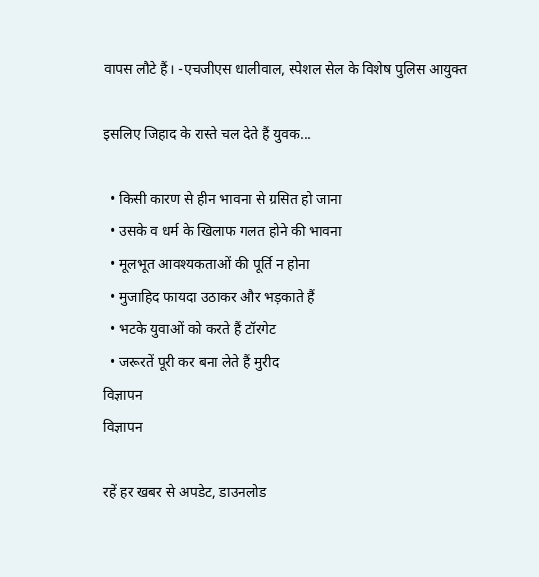वापस लौटे हैं। -एचजीएस धालीवाल, स्पेशल सेल के विशेष पुलिस आयुक्त

इसलिए जिहाद के रास्ते चल देते हैं युवक...

  • किसी कारण से हीन भावना से ग्रसित हो जाना
  • उसके व धर्म के खिलाफ गलत होने की भावना
  • मूलभूत आवश्यकताओं की पूर्ति न होना
  • मुजाहिद फायदा उठाकर और भड़काते हैं
  • भटके युवाओं को करते हैं टॉरगेट
  • जरूरतें पूरी कर बना लेते हैं मुरीद
विज्ञापन
विज्ञापन

रहें हर खबर से अपडेट, डाउनलोड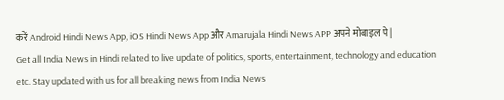करें Android Hindi News App, iOS Hindi News App और Amarujala Hindi News APP अपने मोबाइल पे|
Get all India News in Hindi related to live update of politics, sports, entertainment, technology and education etc. Stay updated with us for all breaking news from India News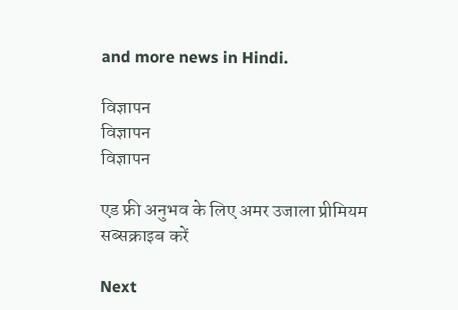and more news in Hindi.

विज्ञापन
विज्ञापन
विज्ञापन

एड फ्री अनुभव के लिए अमर उजाला प्रीमियम सब्सक्राइब करें

Next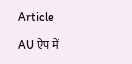Article

AU ऐप में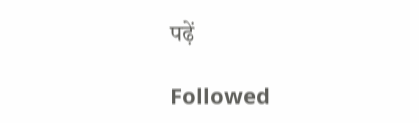पढ़ें

Followed